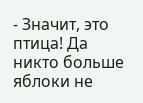- Значит, это птица! Да никто больше яблоки не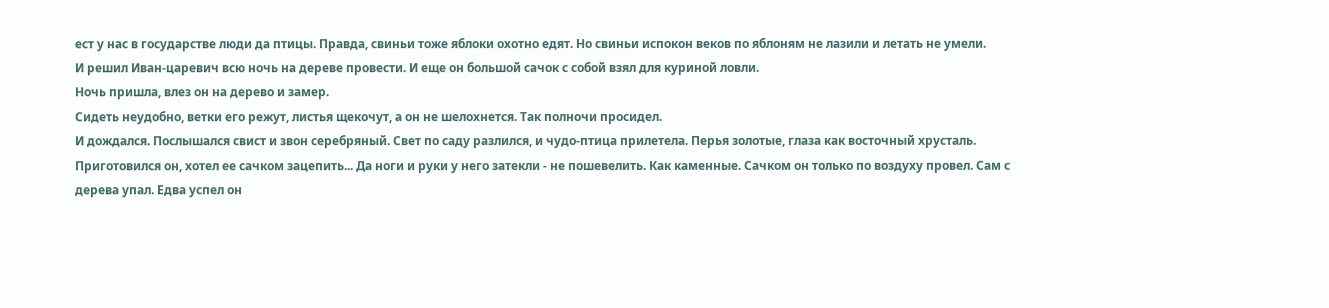ест у нас в государстве люди да птицы. Правда, свиньи тоже яблоки охотно едят. Но свиньи испокон веков по яблоням не лазили и летать не умели.
И решил Иван-царевич всю ночь на дереве провести. И еще он большой сачок с собой взял для куриной ловли.
Ночь пришла, влез он на дерево и замер.
Сидеть неудобно, ветки его режут, листья щекочут, а он не шелохнется. Так полночи просидел.
И дождался. Послышался свист и звон серебряный. Свет по саду разлился, и чудо-птица прилетела. Перья золотые, глаза как восточный хрусталь.
Приготовился он, хотел ее сачком зацепить... Да ноги и руки у него затекли - не пошевелить. Как каменные. Сачком он только по воздуху провел. Сам с дерева упал. Едва успел он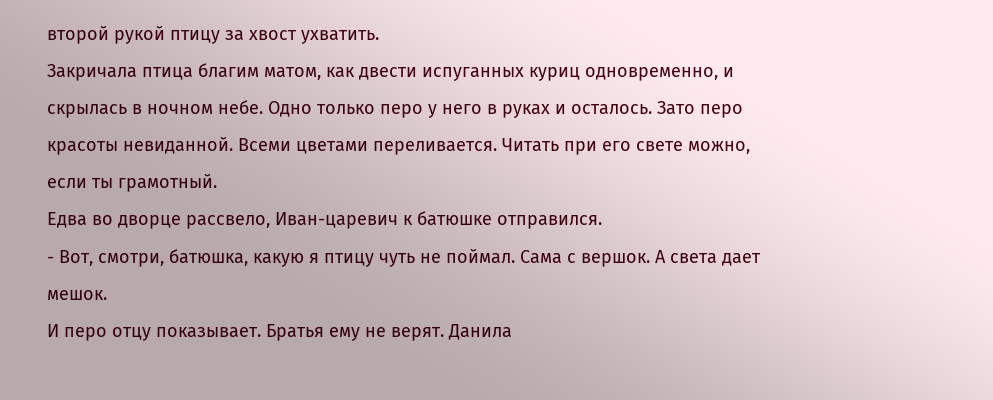второй рукой птицу за хвост ухватить.
Закричала птица благим матом, как двести испуганных куриц одновременно, и скрылась в ночном небе. Одно только перо у него в руках и осталось. Зато перо красоты невиданной. Всеми цветами переливается. Читать при его свете можно, если ты грамотный.
Едва во дворце рассвело, Иван-царевич к батюшке отправился.
- Вот, смотри, батюшка, какую я птицу чуть не поймал. Сама с вершок. А света дает мешок.
И перо отцу показывает. Братья ему не верят. Данила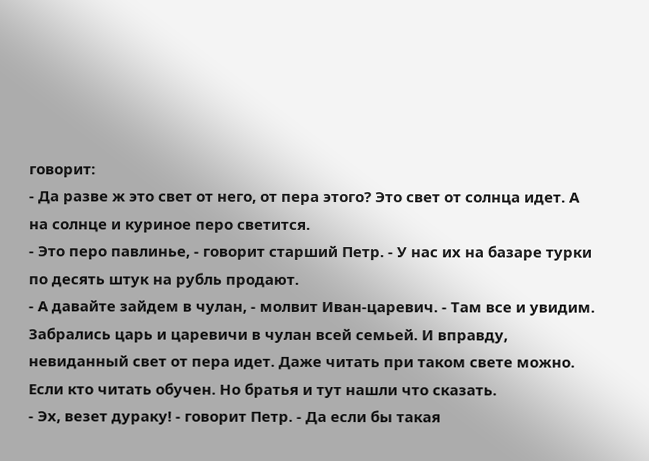говорит:
- Да разве ж это свет от него, от пера этого? Это свет от солнца идет. А на солнце и куриное перо светится.
- Это перо павлинье, - говорит старший Петр. - У нас их на базаре турки по десять штук на рубль продают.
- А давайте зайдем в чулан, - молвит Иван-царевич. - Там все и увидим.
Забрались царь и царевичи в чулан всей семьей. И вправду, невиданный свет от пера идет. Даже читать при таком свете можно. Если кто читать обучен. Но братья и тут нашли что сказать.
- Эх, везет дураку! - говорит Петр. - Да если бы такая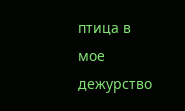птица в мое дежурство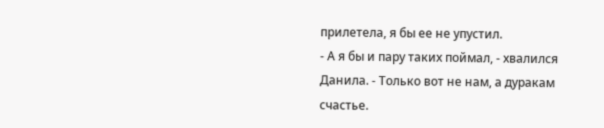прилетела, я бы ее не упустил.
- А я бы и пару таких поймал, - хвалился Данила. - Только вот не нам, а дуракам счастье.